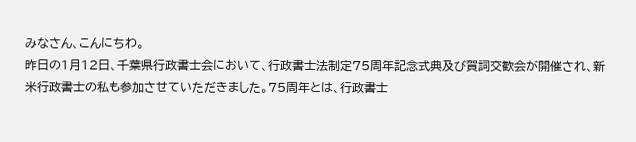みなさん、こんにちわ。
昨日の1月12日、千葉県行政書士会において、行政書士法制定75周年記念式典及び賀詞交歓会が開催され、新米行政書士の私も参加させていただきました。75周年とは、行政書士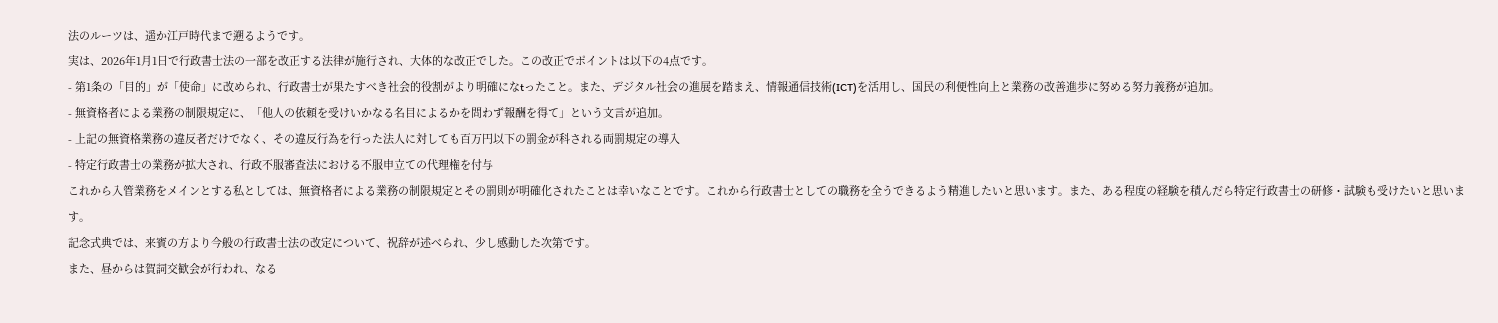法のルーツは、遥か江戸時代まで遡るようです。
実は、2026年1月1日で行政書士法の一部を改正する法律が施行され、大体的な改正でした。この改正でポイントは以下の4点です。
- 第1条の「目的」が「使命」に改められ、行政書士が果たすべき社会的役割がより明確になtったこと。また、デジタル社会の進展を踏まえ、情報通信技術(ICT)を活用し、国民の利便性向上と業務の改善進歩に努める努力義務が追加。
- 無資格者による業務の制限規定に、「他人の依頼を受けいかなる名目によるかを問わず報酬を得て」という文言が追加。
- 上記の無資格業務の違反者だけでなく、その違反行為を行った法人に対しても百万円以下の罰金が科される両罰規定の導入
- 特定行政書士の業務が拡大され、行政不服審査法における不服申立ての代理権を付与
これから入管業務をメインとする私としては、無資格者による業務の制限規定とその罰則が明確化されたことは幸いなことです。これから行政書士としての職務を全うできるよう精進したいと思います。また、ある程度の経験を積んだら特定行政書士の研修・試験も受けたいと思います。
記念式典では、来賓の方より今般の行政書士法の改定について、祝辞が述べられ、少し感動した次第です。
また、昼からは賀詞交歓会が行われ、なる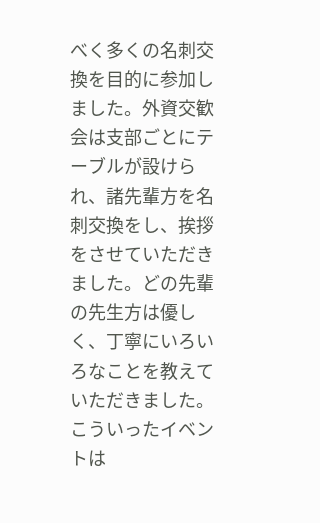べく多くの名刺交換を目的に参加しました。外資交歓会は支部ごとにテーブルが設けられ、諸先輩方を名刺交換をし、挨拶をさせていただきました。どの先輩の先生方は優しく、丁寧にいろいろなことを教えていただきました。こういったイベントは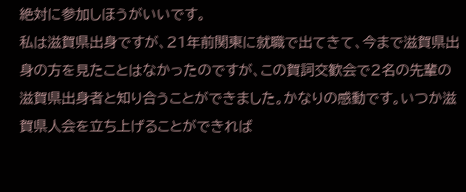絶対に参加しほうがいいです。
私は滋賀県出身ですが、21年前関東に就職で出てきて、今まで滋賀県出身の方を見たことはなかったのですが、この賀詞交歓会で2名の先輩の滋賀県出身者と知り合うことができました。かなりの感動です。いつか滋賀県人会を立ち上げることができれば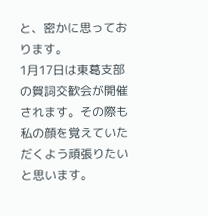と、密かに思っております。
1月17日は東葛支部の賀詞交歓会が開催されます。その際も私の顔を覚えていただくよう頑張りたいと思います。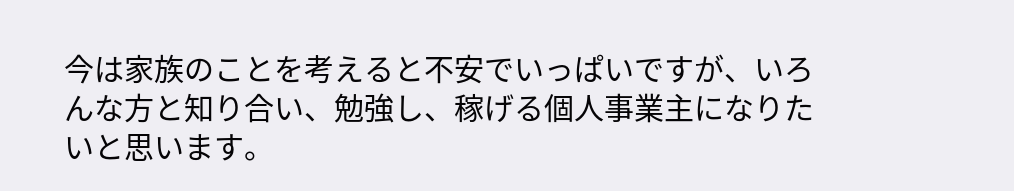今は家族のことを考えると不安でいっぱいですが、いろんな方と知り合い、勉強し、稼げる個人事業主になりたいと思います。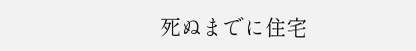死ぬまでに住宅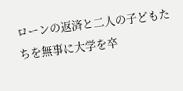ローンの返済と二人の子どもたちを無事に大学を卒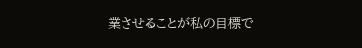業させることが私の目標で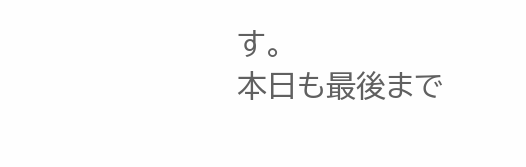す。
本日も最後まで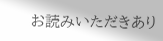お読みいただきあり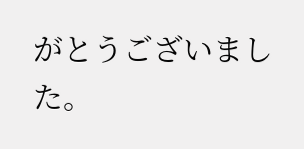がとうございました。